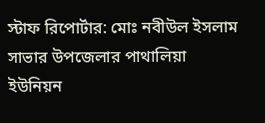স্টাফ রিপোর্টার: মোঃ নবীউল ইসলাম
সাভার উপজেলার পাথালিয়া ইউনিয়ন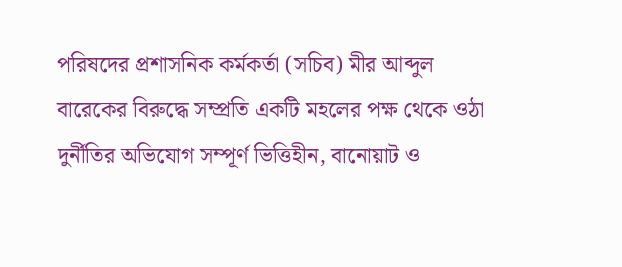পরিষদের প্রশাসনিক কর্মকর্তা (সচিব) মীর আব্দুল বারেকের বিরুদ্ধে সম্প্রতি একটি মহলের পক্ষ থেকে ওঠা দুর্নীতির অভিযোগ সম্পূর্ণ ভিত্তিহীন, বানোয়াট ও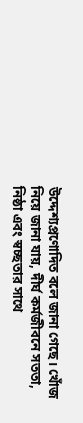উদ্দেশ্যপ্রণোদিত বলে জানা গেছে। খোঁজ নিয়ে জানা যায়, দীর্ঘ কর্মজীবনে সততা, নিষ্ঠা এবং স্বচ্ছতার সাথে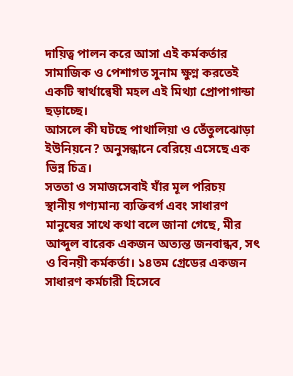দায়িত্ব পালন করে আসা এই কর্মকর্তার সামাজিক ও পেশাগত সুনাম ক্ষুণ্ন করতেই একটি স্বার্থান্বেষী মহল এই মিথ্যা প্রোপাগান্ডা ছড়াচ্ছে।
আসলে কী ঘটছে পাথালিয়া ও তেঁতুলঝোড়া ইউনিয়নে? অনুসন্ধানে বেরিয়ে এসেছে এক ভিন্ন চিত্র।
সততা ও সমাজসেবাই যাঁর মূল পরিচয়
স্থানীয় গণ্যমান্য ব্যক্তিবর্গ এবং সাধারণ মানুষের সাথে কথা বলে জানা গেছে, মীর আব্দুল বারেক একজন অত্যন্ত জনবান্ধব, সৎ ও বিনয়ী কর্মকর্তা। ১৪তম গ্রেডের একজন সাধারণ কর্মচারী হিসেবে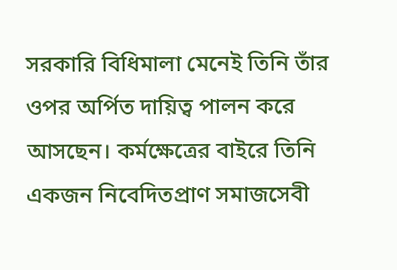সরকারি বিধিমালা মেনেই তিনি তাঁর ওপর অর্পিত দায়িত্ব পালন করে আসছেন। কর্মক্ষেত্রের বাইরে তিনি একজন নিবেদিতপ্রাণ সমাজসেবী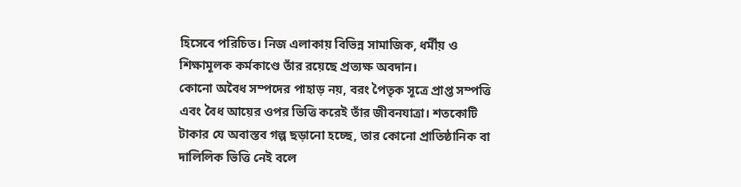হিসেবে পরিচিত। নিজ এলাকায় বিভিন্ন সামাজিক, ধর্মীয় ও শিক্ষামূলক কর্মকাণ্ডে তাঁর রয়েছে প্রত্যক্ষ অবদান।
কোনো অবৈধ সম্পদের পাহাড় নয়, বরং পৈতৃক সূত্রে প্রাপ্ত সম্পত্তি এবং বৈধ আয়ের ওপর ভিত্তি করেই তাঁর জীবনযাত্রা। শতকোটি টাকার যে অবাস্তব গল্প ছড়ানো হচ্ছে, তার কোনো প্রাতিষ্ঠানিক বা দালিলিক ভিত্তি নেই বলে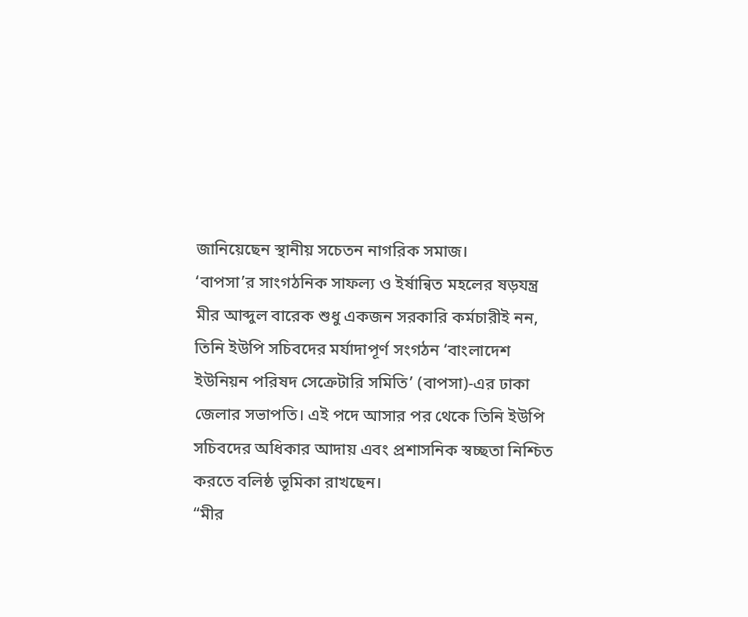জানিয়েছেন স্থানীয় সচেতন নাগরিক সমাজ।
‘বাপসা’র সাংগঠনিক সাফল্য ও ইর্ষান্বিত মহলের ষড়যন্ত্র
মীর আব্দুল বারেক শুধু একজন সরকারি কর্মচারীই নন, তিনি ইউপি সচিবদের মর্যাদাপূর্ণ সংগঠন ‘বাংলাদেশ ইউনিয়ন পরিষদ সেক্রেটারি সমিতি’ (বাপসা)-এর ঢাকা জেলার সভাপতি। এই পদে আসার পর থেকে তিনি ইউপি সচিবদের অধিকার আদায় এবং প্রশাসনিক স্বচ্ছতা নিশ্চিত করতে বলিষ্ঠ ভূমিকা রাখছেন।
“মীর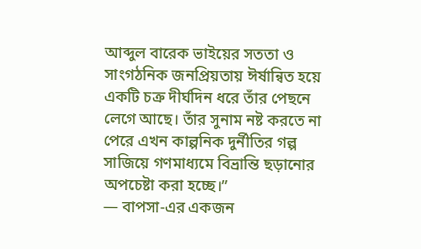আব্দুল বারেক ভাইয়ের সততা ও সাংগঠনিক জনপ্রিয়তায় ঈর্ষান্বিত হয়ে একটি চক্র দীর্ঘদিন ধরে তাঁর পেছনে লেগে আছে। তাঁর সুনাম নষ্ট করতে না পেরে এখন কাল্পনিক দুর্নীতির গল্প সাজিয়ে গণমাধ্যমে বিভ্রান্তি ছড়ানোর অপচেষ্টা করা হচ্ছে।”
— বাপসা-এর একজন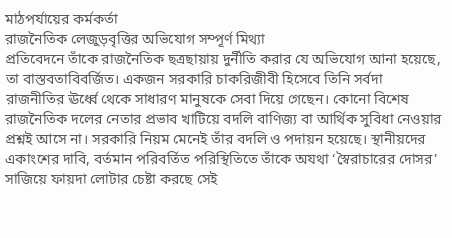মাঠপর্যায়ের কর্মকর্তা
রাজনৈতিক লেজুড়বৃত্তির অভিযোগ সম্পূর্ণ মিথ্যা
প্রতিবেদনে তাঁকে রাজনৈতিক ছত্রছায়ায় দুর্নীতি করার যে অভিযোগ আনা হয়েছে, তা বাস্তবতাবিবর্জিত। একজন সরকারি চাকরিজীবী হিসেবে তিনি সর্বদা রাজনীতির ঊর্ধ্বে থেকে সাধারণ মানুষকে সেবা দিয়ে গেছেন। কোনো বিশেষ রাজনৈতিক দলের নেতার প্রভাব খাটিয়ে বদলি বাণিজ্য বা আর্থিক সুবিধা নেওয়ার প্রশ্নই আসে না। সরকারি নিয়ম মেনেই তাঁর বদলি ও পদায়ন হয়েছে। স্থানীয়দের একাংশের দাবি, বর্তমান পরিবর্তিত পরিস্থিতিতে তাঁকে অযথা ‘স্বৈরাচারের দোসর’ সাজিয়ে ফায়দা লোটার চেষ্টা করছে সেই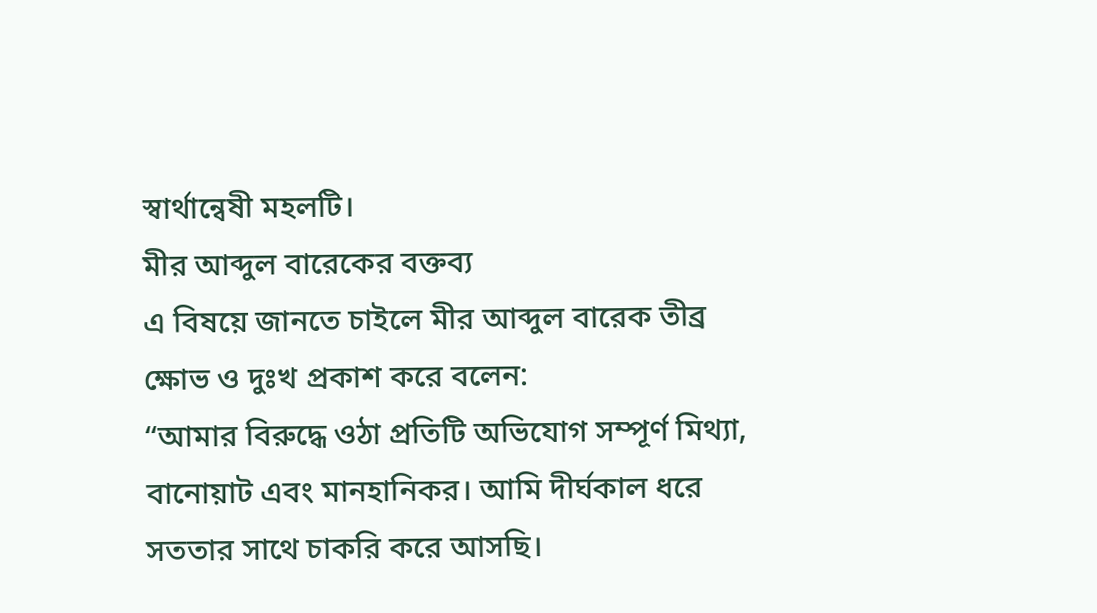স্বার্থান্বেষী মহলটি।
মীর আব্দুল বারেকের বক্তব্য
এ বিষয়ে জানতে চাইলে মীর আব্দুল বারেক তীব্র ক্ষোভ ও দুঃখ প্রকাশ করে বলেন:
“আমার বিরুদ্ধে ওঠা প্রতিটি অভিযোগ সম্পূর্ণ মিথ্যা, বানোয়াট এবং মানহানিকর। আমি দীর্ঘকাল ধরে সততার সাথে চাকরি করে আসছি।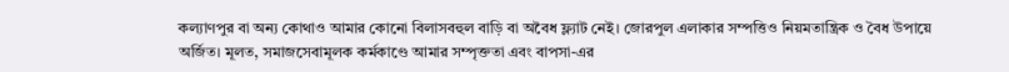কল্যাণপুর বা অন্য কোথাও আমার কোনো বিলাসবহুল বাড়ি বা অবৈধ ফ্ল্যাট নেই। জোরপুল এলাকার সম্পত্তিও নিয়মতান্ত্রিক ও বৈধ উপায়ে অর্জিত। মূলত, সমাজসেবামূলক কর্মকাণ্ডে আমার সম্পৃক্ততা এবং বাপসা-এর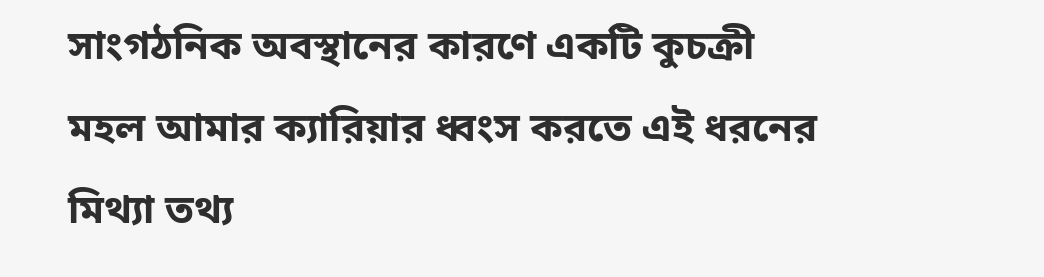সাংগঠনিক অবস্থানের কারণে একটি কুচক্রী মহল আমার ক্যারিয়ার ধ্বংস করতে এই ধরনের মিথ্যা তথ্য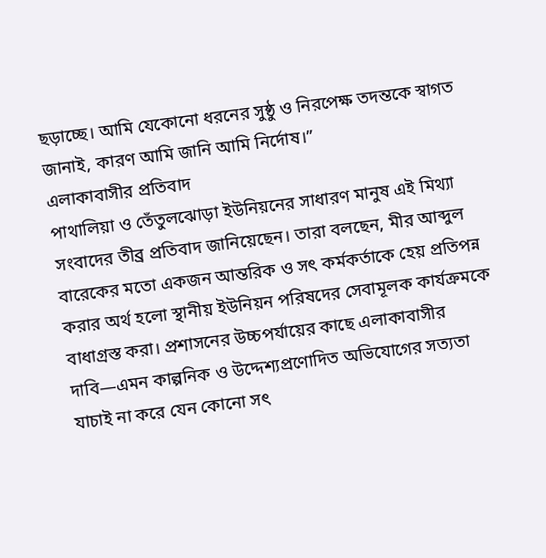ছড়াচ্ছে। আমি যেকোনো ধরনের সুষ্ঠু ও নিরপেক্ষ তদন্তকে স্বাগত জানাই, কারণ আমি জানি আমি নির্দোষ।”
এলাকাবাসীর প্রতিবাদ
পাথালিয়া ও তেঁতুলঝোড়া ইউনিয়নের সাধারণ মানুষ এই মিথ্যা সংবাদের তীব্র প্রতিবাদ জানিয়েছেন। তারা বলছেন, মীর আব্দুল বারেকের মতো একজন আন্তরিক ও সৎ কর্মকর্তাকে হেয় প্রতিপন্ন করার অর্থ হলো স্থানীয় ইউনিয়ন পরিষদের সেবামূলক কার্যক্রমকে বাধাগ্রস্ত করা। প্রশাসনের উচ্চপর্যায়ের কাছে এলাকাবাসীর দাবি—এমন কাল্পনিক ও উদ্দেশ্যপ্রণোদিত অভিযোগের সত্যতা যাচাই না করে যেন কোনো সৎ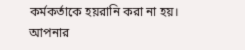কর্মকর্তাকে হয়রানি করা না হয়।
আপনার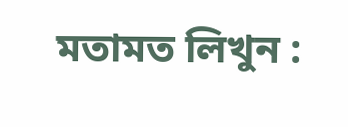মতামত লিখুন :